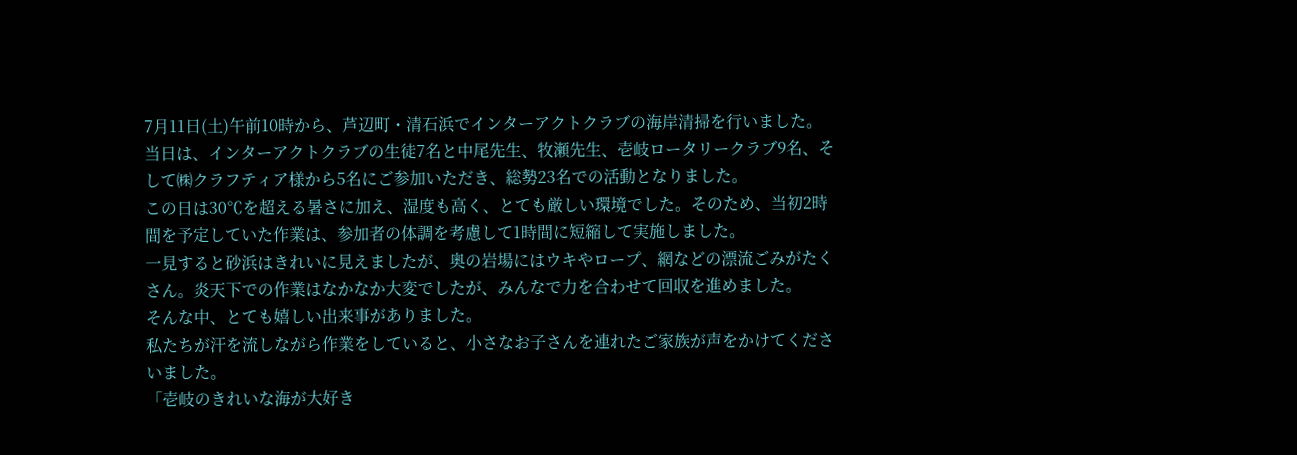7月11日(土)午前10時から、芦辺町・清石浜でインターアクトクラブの海岸清掃を行いました。
当日は、インターアクトクラブの生徒7名と中尾先生、牧瀬先生、壱岐ロータリークラブ9名、そして㈱クラフティア様から5名にご参加いただき、総勢23名での活動となりました。
この日は30℃を超える暑さに加え、湿度も高く、とても厳しい環境でした。そのため、当初2時間を予定していた作業は、参加者の体調を考慮して1時間に短縮して実施しました。
一見すると砂浜はきれいに見えましたが、奥の岩場にはウキやロープ、網などの漂流ごみがたくさん。炎天下での作業はなかなか大変でしたが、みんなで力を合わせて回収を進めました。
そんな中、とても嬉しい出来事がありました。
私たちが汗を流しながら作業をしていると、小さなお子さんを連れたご家族が声をかけてくださいました。
「壱岐のきれいな海が大好き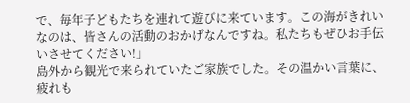で、毎年子どもたちを連れて遊びに来ています。この海がきれいなのは、皆さんの活動のおかげなんですね。私たちもぜひお手伝いさせてください!」
島外から観光で来られていたご家族でした。その温かい言葉に、疲れも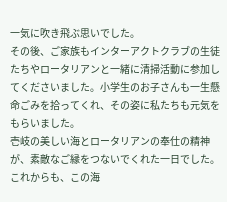一気に吹き飛ぶ思いでした。
その後、ご家族もインターアクトクラブの生徒たちやロータリアンと一緒に清掃活動に参加してくださいました。小学生のお子さんも一生懸命ごみを拾ってくれ、その姿に私たちも元気をもらいました。
壱岐の美しい海とロータリアンの奉仕の精神が、素敵なご縁をつないでくれた一日でした。
これからも、この海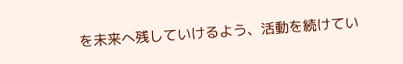を未来へ残していけるよう、活動を続けてい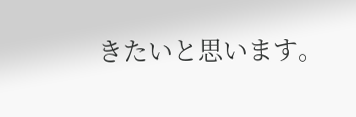きたいと思います。